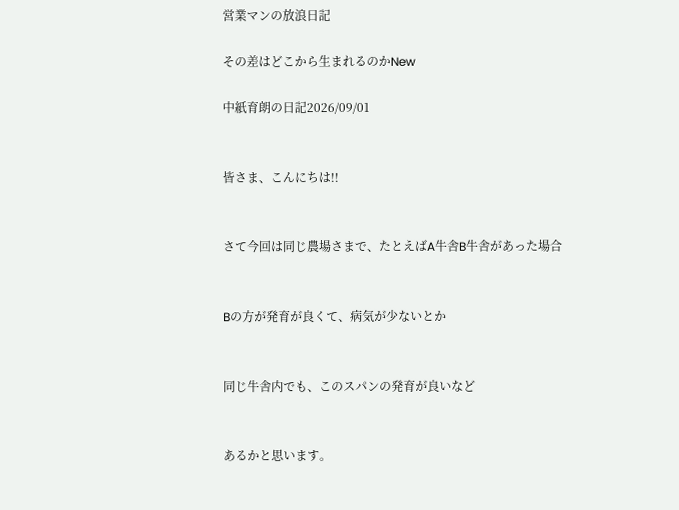営業マンの放浪日記

その差はどこから生まれるのかNew

中紙育朗の日記2026/09/01


皆さま、こんにちは!!


さて今回は同じ農場さまで、たとえばA牛舎B牛舎があった場合


Bの方が発育が良くて、病気が少ないとか


同じ牛舎内でも、このスパンの発育が良いなど


あるかと思います。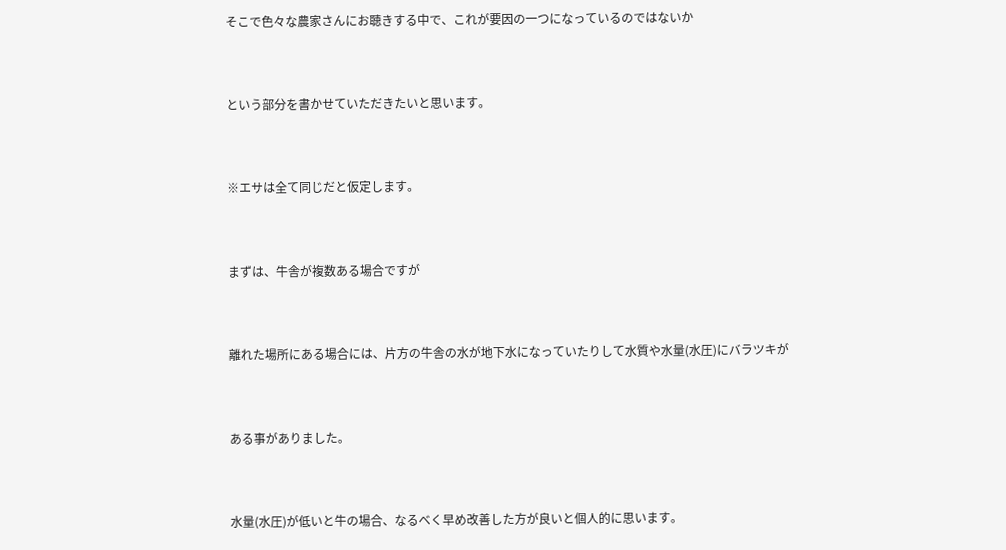そこで色々な農家さんにお聴きする中で、これが要因の一つになっているのではないか


という部分を書かせていただきたいと思います。


※エサは全て同じだと仮定します。


まずは、牛舎が複数ある場合ですが


離れた場所にある場合には、片方の牛舎の水が地下水になっていたりして水質や水量(水圧)にバラツキが


ある事がありました。


水量(水圧)が低いと牛の場合、なるべく早め改善した方が良いと個人的に思います。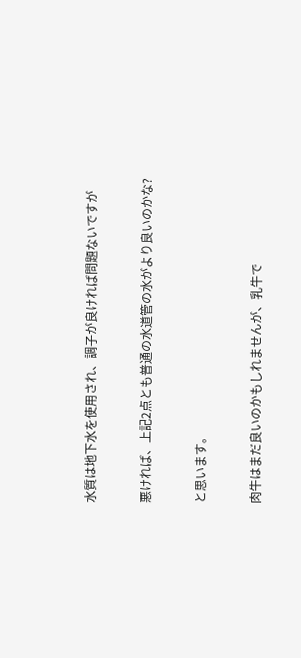水質は地下水を使用され、調子が良ければ問題ないですが


悪ければ、上記2点とも普通の水道管の水がより良いのかな?


と思います。


肉牛はまだ良いのかもしれませんが、乳牛で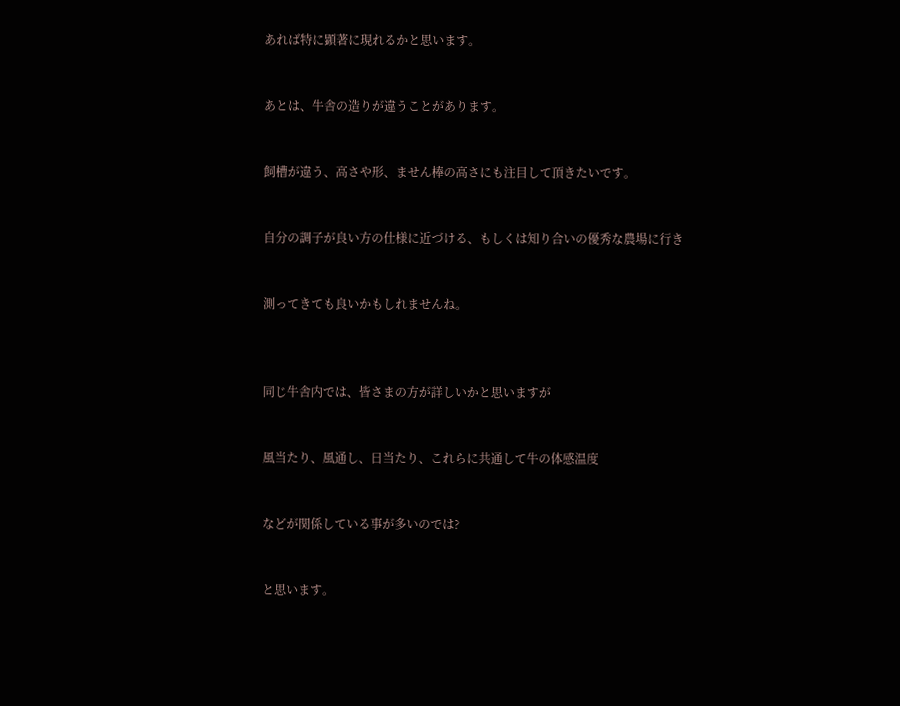あれば特に顕著に現れるかと思います。


あとは、牛舎の造りが違うことがあります。


飼槽が違う、高さや形、ません棒の高さにも注目して頂きたいです。


自分の調子が良い方の仕様に近づける、もしくは知り合いの優秀な農場に行き


測ってきても良いかもしれませんね。



同じ牛舎内では、皆さまの方が詳しいかと思いますが


風当たり、風通し、日当たり、これらに共通して牛の体感温度


などが関係している事が多いのでは?


と思います。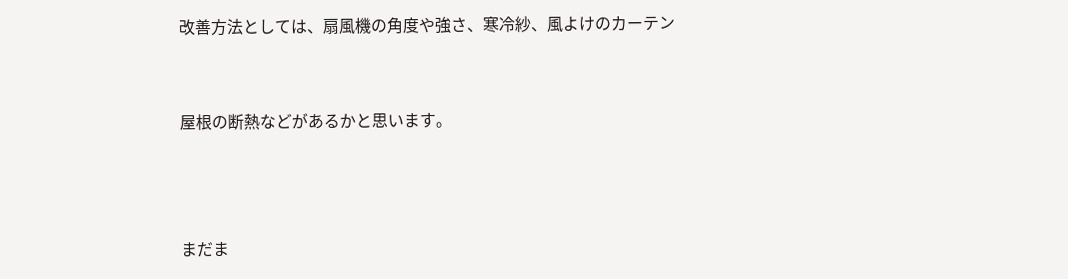改善方法としては、扇風機の角度や強さ、寒冷紗、風よけのカーテン


屋根の断熱などがあるかと思います。



まだま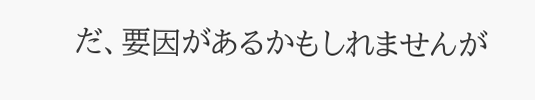だ、要因があるかもしれませんが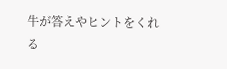牛が答えやヒントをくれる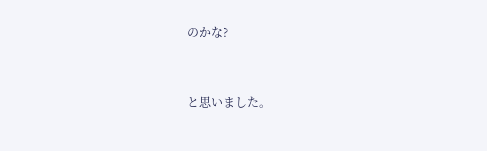のかな?


と思いました。